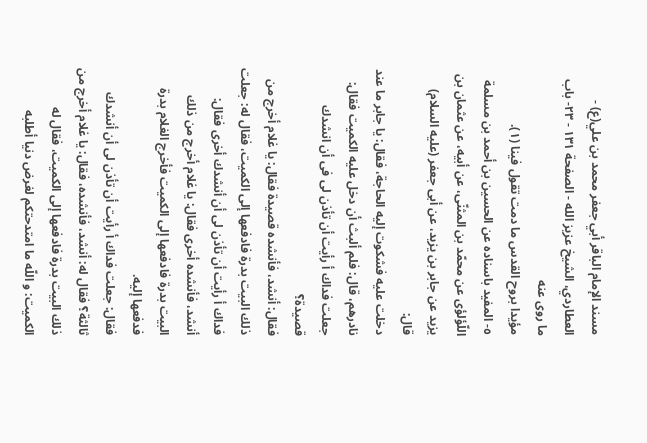مسند الإمام الباقر أبي جعفر محمد بن علي(ع) - العطاردي، الشيخ عزيز الله - الصفحة ١٣١ - ٢٣- باب ما روى عنه
مؤيدا بروح القدس ما دمت تقول فينا (١).
٥- المفيد باسناده عن الحسين بن أحمد بن مسلمة اللّؤلؤى عن محمّد بن المثنّى، عن أبيه، عن عثمان بن يزيد عن جابر بن يزيد، عن أبى جعفر (عليه السلام) قال:
دخلت عليه فشكوت إليه الحاجة، فقال: يا جابر ما عند نادرهم، قال: فلم ألبث أن دخل عليه الكميت فقال: جعلت فداك أ رأيت أن تأذن لى فى أن انشدك قصيدة؟
فقال: أنشد، فأنشده قصيدة فقال: يا غلام أخرج من ذلك البيت بدرة فادفعها إلى الكميت، فقال له: جعلت فداك أ رأيت أن تأذن لى أن أنشدك أخرى فقال: أنشد، فأنشده أخرى فقال: يا غلام أخرج من ذلك البيت بدرة فادفعها إلى الكميت فأخرج الغلام بدرة فدفعها إليه.
فقال: جعلت فداك أ رأيت أن تأذن لى أن أنشدك ثالثة؟ فقال له: أنشد، فأنشده، فقال: يا غلام أخرج من ذلك البيت بدرة فادفعها إلى الكميت، فقال له الكميت: و اللّه ما امتدحتكم لغرض دنيا أطلبه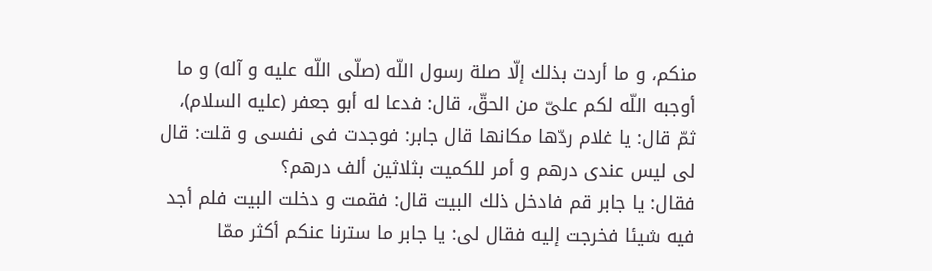منكم، و ما أردت بذلك إلّا صلة رسول اللّه (صلّى اللّه عليه و آله) و ما أوجبه اللّه لكم علىّ من الحقّ، قال: فدعا له أبو جعفر (عليه السلام)، ثمّ قال: يا غلام ردّها مكانها قال جابر: فوجدت فى نفسى و قلت: قال لى ليس عندى درهم و أمر للكميت بثلاثين ألف درهم؟
فقال: يا جابر قم فادخل ذلك البيت قال: فقمت و دخلت البيت فلم أجد فيه شيئا فخرجت إليه فقال لى: يا جابر ما سترنا عنكم أكثر ممّا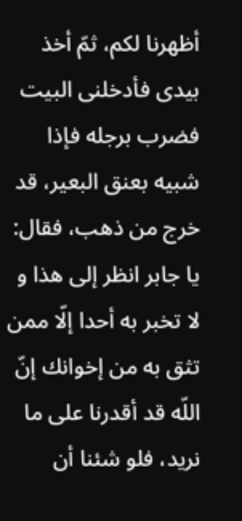أظهرنا لكم، ثمّ أخذ بيدى فأدخلنى البيت فضرب برجله فإذا شبيه بعنق البعير، قد خرج من ذهب، فقال: يا جابر انظر إلى هذا و لا تخبر به أحدا إلّا ممن تثق به من إخوانك إنّ اللّه قد أقدرنا على ما نريد، فلو شئنا أن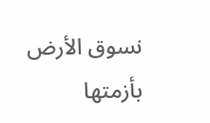نسوق الأرض بأزمتها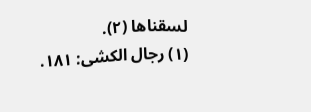لسقناها (٢).
(١) رجال الكشى: ١٨١.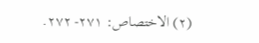(٢) الاختصاص: ٢٧١- ٢٧٢.